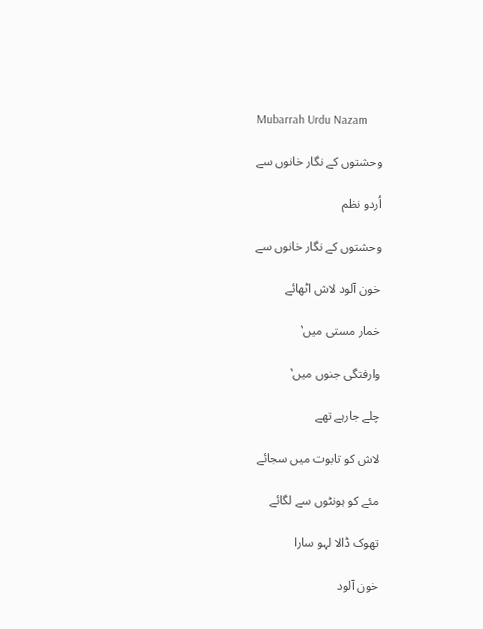Mubarrah Urdu Nazam

وحشتوں کے نگار خانوں سے

اُردو نظم

وحشتوں کے نگار خانوں سے

خون آلود لاش اٹھائے

خمار مستی میں‛

وارفتگی جنوں میں‛

چلے جارہے تھے

لاش کو تابوت میں سجائے

مئے کو ہونٹوں سے لگائے

تھوک ڈالا لہو سارا

خون آلود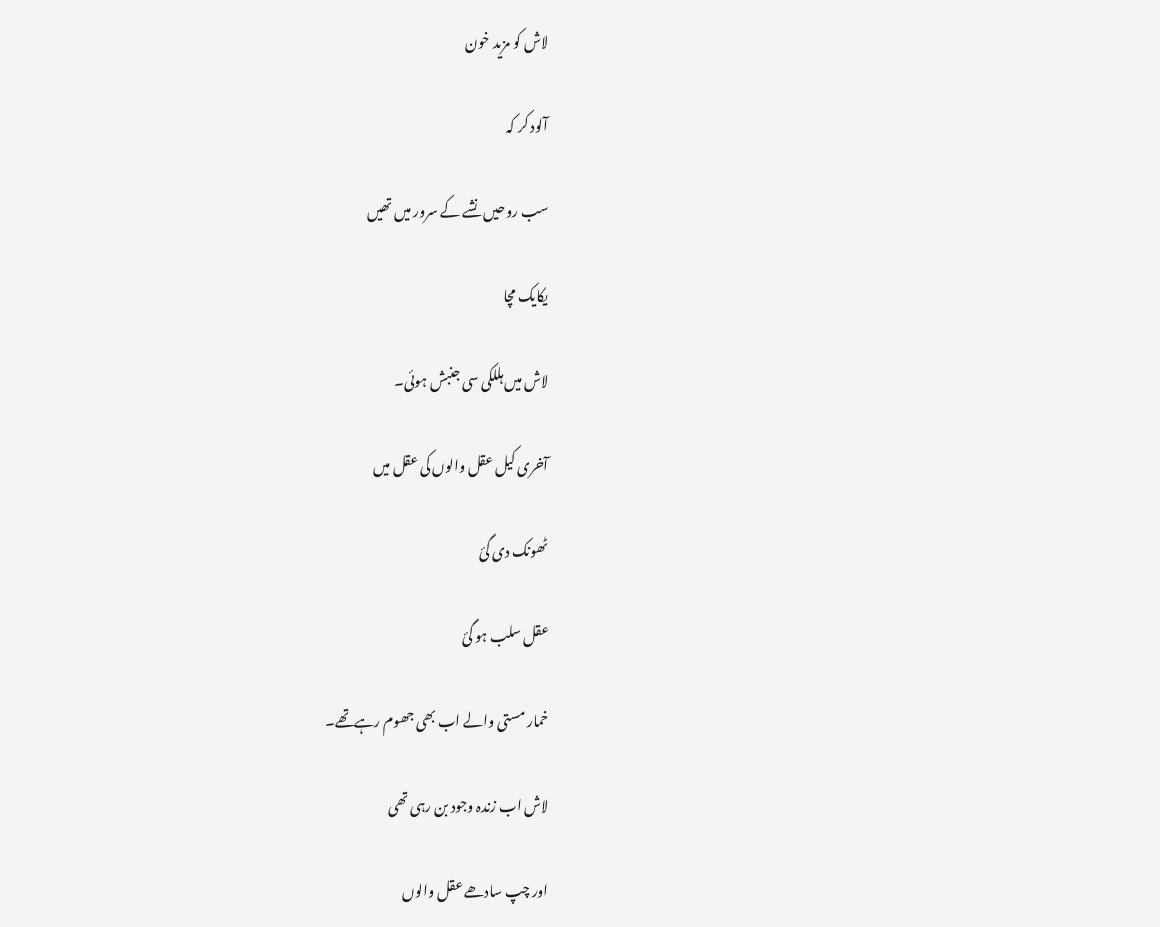لاش کو مزید خون

آلود کر کہ

سب روحیں نشے کے سرور میں تھیں

یکایک مچا

لاش میں ہللکی سی جنبش ہوئی۔

آخری کیل عقل والوں کی عقل میں

ٹھونک دی گئ

عقل سلب ہو گئ

خمار مستی والے اب بھی جھوم رہےتھے۔

لاش اب زندہ وجود بن رہی تھی

اور چپ سادھے عقل والوں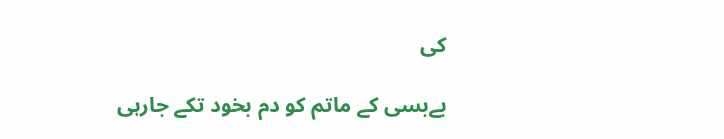کی

بےبسی کے ماتم کو دم بخود تکے جارہی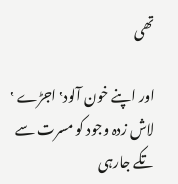تھی

اور اپنے خون آلود‛ اجڑے ‛ لاش زدہ وجود کو مسرت سے تکے جارہی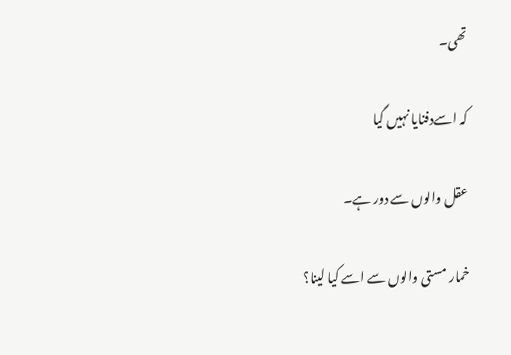تھی۔

کہ اسےدفنایا نہیں گیا

عقل والوں سے دور ہے۔

خمار مستی والوں سے اسے کیا لینا؟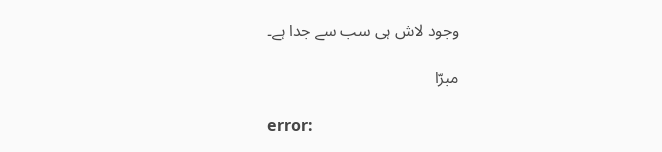وجود لاش ہی سب سے جدا ہے۔

مبرّا

error: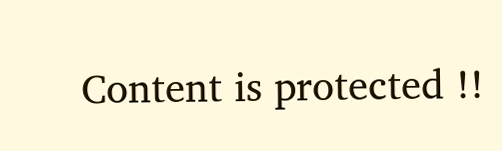Content is protected !!